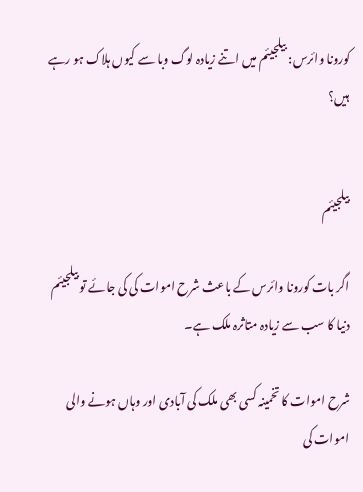کورونا وائرس: بیلجیئم میں اتنے زیادہ لوگ وبا سے کیوں ہلاک ہو رہے ہیں؟


بیلجیئم

اگر بات کورونا وائرس کے باعث شرح اموات کی کی جائے تو بیلجیئم دنیا کا سب سے زیادہ متاثرہ ملک ہے۔

شرح اموات کا تخمینہ کسی بھی ملک کی آبادی اور وہاں ہونے والی اموات کی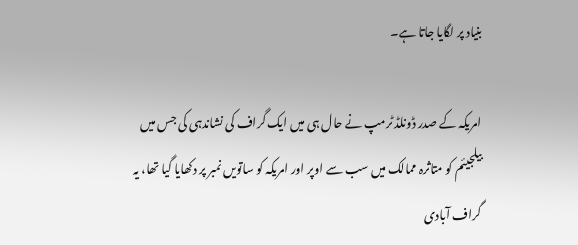بنیاد پر لگایا جاتا ہے۔

امریکہ کے صدر ڈونلڈ ٹرمپ نے حال ہی میں ایک گراف کی نشاندہی کی جس میں بیلجیئم کو متاثرہ ممالک میں سب سے اوپر اور امریکہ کو ساتویں نمبر پر دکھایا گیا تھا، یہ گراف آبادی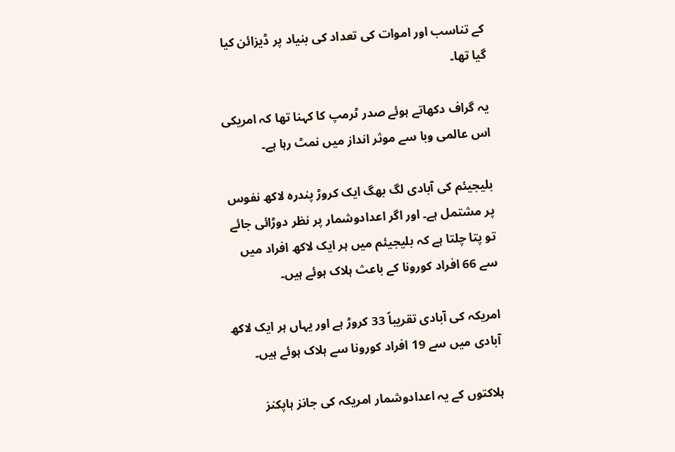کے تناسب اور اموات کی تعداد کی بنیاد پر ڈیزائن کیا گیا تھا۔

یہ گراف دکھاتے ہوئے صدر ٹرمپ کا کہنا تھا کہ امریکی اس عالمی وبا سے موثر انداز میں نمٹ رہا ہے۔

بلیجیئم کی آبادی لگ بھگ ایک کروڑ پندرہ لاکھ نفوس پر مشتمل ہے۔ اور اگر اعدادوشمار پر نظر دوڑائی جائے تو پتا چلتا ہے کہ بلیجیئم میں ہر ایک لاکھ افراد میں سے 66 افراد کورونا کے باعث ہلاک ہوئے ہیں۔

امریکہ کی آبادی تقریباً 33 کروڑ ہے اور یہاں ہر ایک لاکھ آبادی میں سے 19 افراد کورونا سے ہلاک ہوئے ہیں۔

ہلاکتوں کے یہ اعدادوشمار امریکہ کی جانز ہاپکنز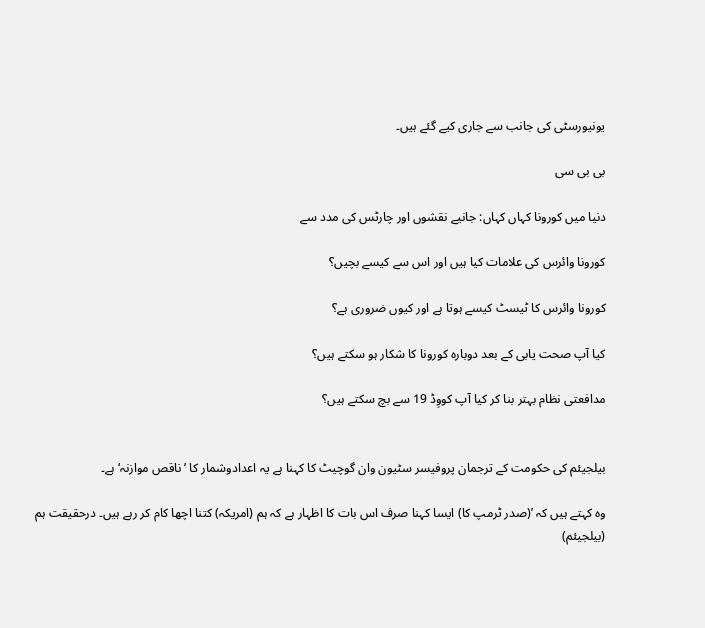یونیورسٹی کی جانب سے جاری کیے گئے ہیں۔

بی بی سی

دنیا میں کورونا کہاں کہاں: جانیے نقشوں اور چارٹس کی مدد سے

کورونا وائرس کی علامات کیا ہیں اور اس سے کیسے بچیں؟

کورونا وائرس کا ٹیسٹ کیسے ہوتا ہے اور کیوں ضروری ہے؟

کیا آپ صحت یابی کے بعد دوبارہ کورونا کا شکار ہو سکتے ہیں؟

مدافعتی نظام بہتر بنا کر کیا آپ کووِڈ 19 سے بچ سکتے ہیں؟


بیلجیئم کی حکومت کے ترجمان پروفیسر سٹیون وان گوچیٹ کا کہنا ہے یہ اعدادوشمار کا ’ناقص موازنہ‘ ہے۔

وہ کہتے ہیں کہ ’(صدر ٹرمپ کا) ایسا کہنا صرف اس بات کا اظہار ہے کہ ہم (امریکہ) کتنا اچھا کام کر رہے ہیں۔ درحقیقت ہم (بیلجیئم)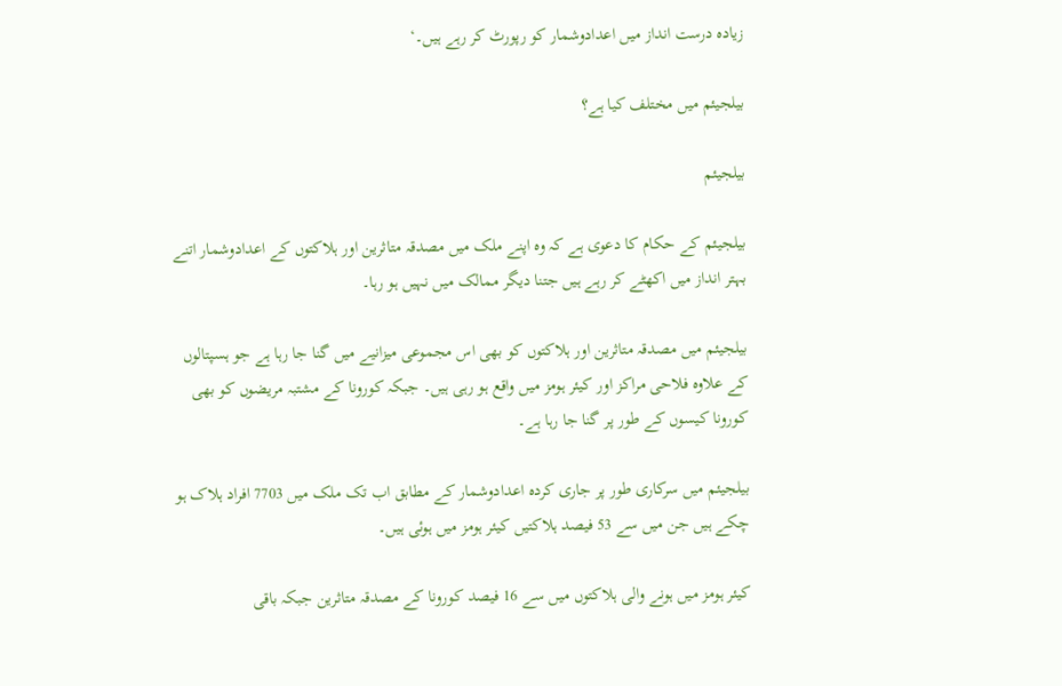زیادہ درست انداز میں اعدادوشمار کو رپورٹ کر رہے ہیں۔‘

بیلجیئم میں مختلف کیا ہے؟

بیلجیئم

بیلجیئم کے حکام کا دعوی ہے کہ وہ اپنے ملک میں مصدقہ متاثرین اور ہلاکتوں کے اعدادوشمار اتنے بہتر انداز میں اکھٹے کر رہے ہیں جتنا دیگر ممالک میں نہیں ہو رہا۔

بیلجیئم میں مصدقہ متاثرین اور ہلاکتوں کو بھی اس مجموعی میزانیے میں گنا جا رہا ہے جو ہسپتالوں کے علاوہ فلاحی مراکز اور کیئر ہومز میں واقع ہو رہی ہیں۔ جبکہ کورونا کے مشتبہ مریضوں کو بھی کورونا کیسوں کے طور پر گنا جا رہا ہے۔

بیلجیئم میں سرکاری طور پر جاری کردہ اعدادوشمار کے مطابق اب تک ملک میں 7703 افراد ہلاک ہو چکے ہیں جن میں سے 53 فیصد ہلاکتیں کیئر ہومز میں ہوئی ہیں۔

کیئر ہومز میں ہونے والی ہلاکتوں میں سے 16 فیصد کورونا کے مصدقہ متاثرین جبکہ باقی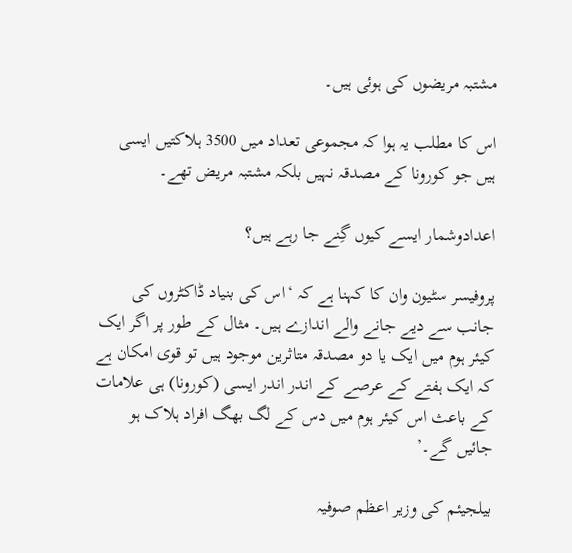مشتبہ مریضوں کی ہوئی ہیں۔

اس کا مطلب یہ ہوا کہ مجموعی تعداد میں 3500 ہلاکتیں ایسی ہیں جو کورونا کے مصدقہ نہیں بلکہ مشتبہ مریض تھے۔

اعدادوشمار ایسے کیوں گِنے جا رہے ہیں؟

پروفیسر سٹیون وان کا کہنا ہے کہ ‘اس کی بنیاد ڈاکٹروں کی جانب سے دیے جانے والے اندازے ہیں۔ مثال کے طور پر اگر ایک کیئر ہوم میں ایک یا دو مصدقہ متاثرین موجود ہیں تو قوی امکان ہے کہ ایک ہفتے کے عرصے کے اندر اندر ایسی (کورونا) ہی علامات کے باعث اس کیئر ہوم میں دس کے لگ بھگ افراد ہلاک ہو جائیں گے۔’

بیلجیئم کی وزیر اعظم صوفیہ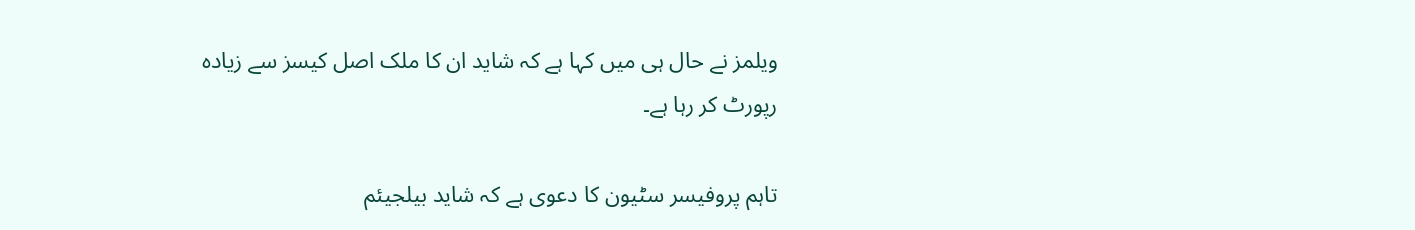ویلمز نے حال ہی میں کہا ہے کہ شاید ان کا ملک اصل کیسز سے زیادہ رپورٹ کر رہا ہے۔

تاہم پروفیسر سٹیون کا دعوی ہے کہ شاید بیلجیئم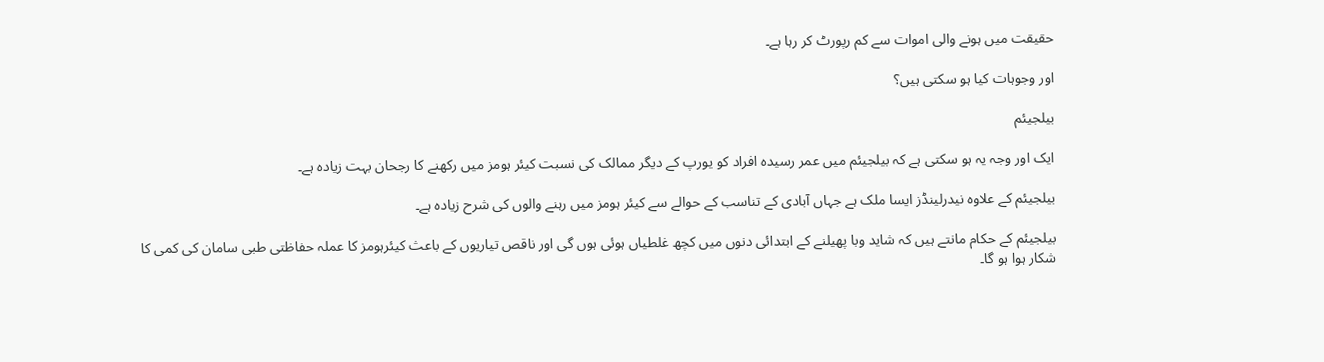حقیقت میں ہونے والی اموات سے کم رپورٹ کر رہا ہے۔

اور وجوہات کیا ہو سکتی ہیں؟

بیلجیئم

ایک اور وجہ یہ ہو سکتی ہے کہ بیلجیئم میں عمر رسیدہ افراد کو یورپ کے دیگر ممالک کی نسبت کیئر ہومز میں رکھنے کا رجحان بہت زیادہ ہے۔

بیلجیئم کے علاوہ نیدرلینڈز ایسا ملک ہے جہاں آبادی کے تناسب کے حوالے سے کیئر ہومز میں رہنے والوں کی شرح زیادہ ہے۔

بیلجیئم کے حکام مانتے ہیں کہ شاید وبا پھیلنے کے ابتدائی دنوں میں کچھ غلطیاں ہوئی ہوں گی اور ناقص تیاریوں کے باعث کیئرہومز کا عملہ حفاظتی طبی سامان کی کمی کا شکار ہوا ہو گا۔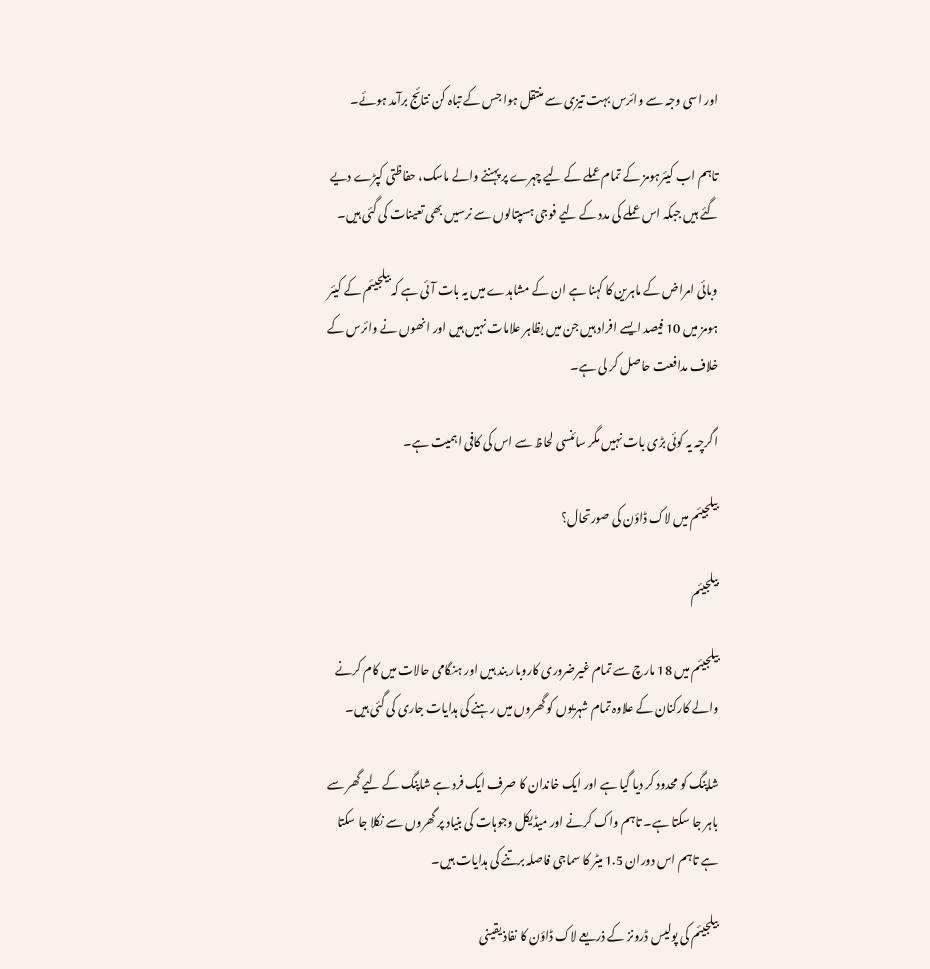اور اسی وجہ سے وائرس بہت تیزی سے منتقل ہوا جس کے تباہ کن نتائج برآمد ہوئے۔

تاہم اب کیئرہومز کے تمام عملے کے لیے چہرے پر پہننے والے ماسک، حفاظتی کپڑے دیے گئے ہیں جبکہ اس عملے کی مدد کے لیے فوجی ہسپتالوں سے نرسیں بھی تعینات کی گئی ہیں۔

وبائی امراض کے ماہرین کا کہنا ہے ان کے مشاہدے میں یہ بات آئی ہے کہ بیلجیئم کے کیئر ہومز میں 10 فیصد ایسے افراد ہیں جن میں بظاہر علامات نہیں ہیں اور انھوں نے وائرس کے خلاف مدافعت حاصل کر لی ہے۔

اگرچہ یہ کوئی بڑی بات نہیں مگر سائنسی لحاظ سے اس کی کافی اہمیت ہے۔

بیلجیئم میں لاک ڈاؤن کی صورتحال؟

بیلجیئم

بیلجیئم میں 18 مارچ سے تمام غیرضروری کاروبار بند ہیں اور ہنگامی حالات میں کام کرنے والے کارکنان کے علاوہ تمام شہریوں کو گھروں میں رہنے کی ہدایات جاری کی گئی ہیں۔

شاپنگ کو محدود کر دیا گیا ہے اور ایک خاندان کا صرف ایک فرد ہے شاپنگ کے لیے گھر سے باہر جا سکتا ہے۔ تاہم واک کرنے اور میڈیکل وجوہات کی بنیاد پر گھروں سے نکلا جا سکتا ہے تاہم اس دوران 1.5 میٹر کا سماجی فاصلہ برتنے کی ہدایات ہیں۔

بیلجیئم کی پولیس ڈرونز کے ذریعے لاک ڈاؤن کا نفاذ یقینی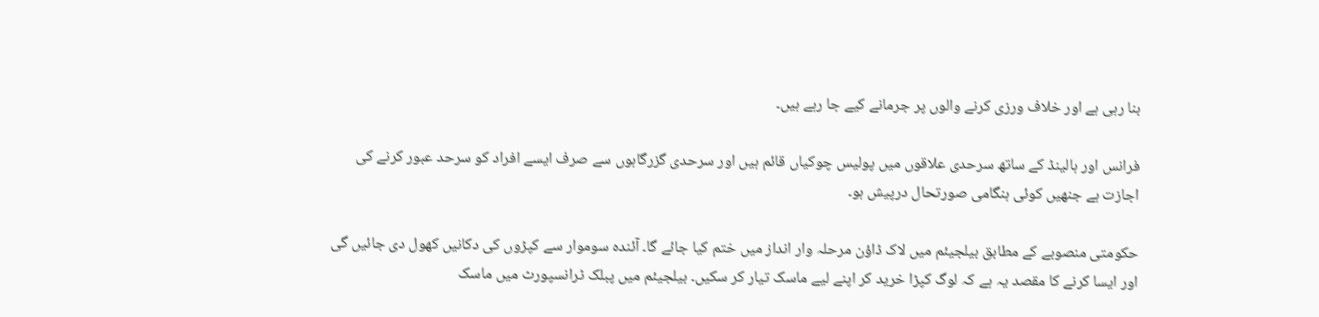بنا رہی ہے اور خلاف ورزی کرنے والوں پر جرمانے کیے جا رہے ہیں۔

فرانس اور ہالینڈ کے ساتھ سرحدی علاقوں میں پولیس چوکیاں قائم ہیں اور سرحدی گزرگاہوں سے صرف ایسے افراد کو سرحد عبور کرنے کی اجازت ہے جنھیں کوئی ہنگامی صورتحال درپیش ہو۔

حکومتی منصوبے کے مطابق بیلجیئم میں لاک ڈاؤن مرحلہ وار انداز میں ختم کیا جائے گا۔ آئندہ سوموار سے کپڑوں کی دکانیں کھول دی جائیں گی اور ایسا کرنے کا مقصد یہ ہے کہ لوگ کپڑا خرید کر اپنے لیے ماسک تیار کر سکیں۔ بیلجیئم میں پبلک ٹرانسپورٹ میں ماسک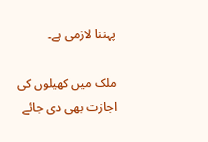پہننا لازمی ہے۔

ملک میں کھیلوں کی اجازت بھی دی جائے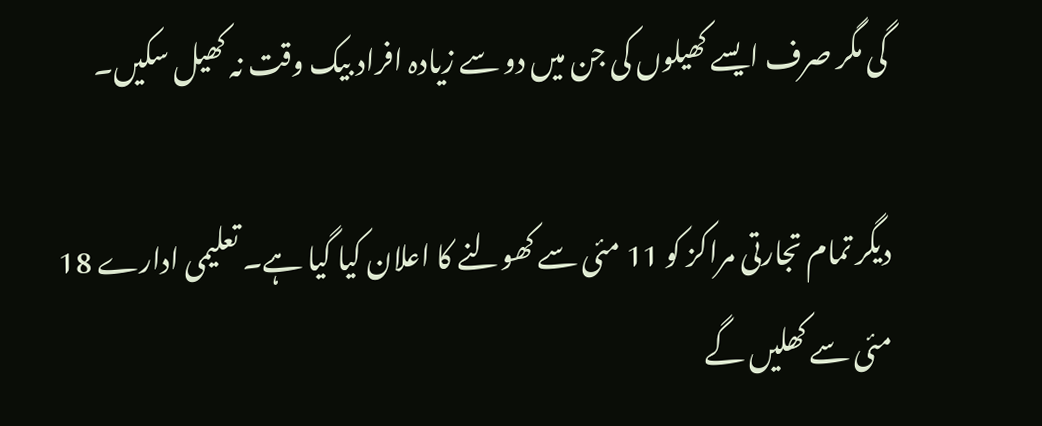گی مگر صرف ایسے کھیلوں کی جن میں دو سے زیادہ افراد بیک وقت نہ کھیل سکیں۔

دیگر تمام تجارتی مراکز کو 11 مئی سے کھولنے کا اعلان کیا گیا ہے۔ تعلیمی ادارے 18 مئی سے کھلیں گے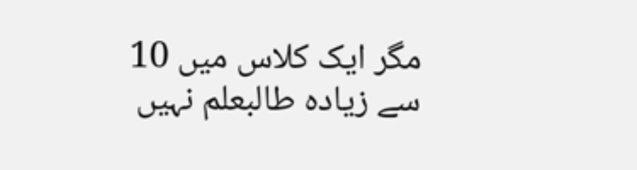مگر ایک کلاس میں 10 سے زیادہ طالبعلم نہیں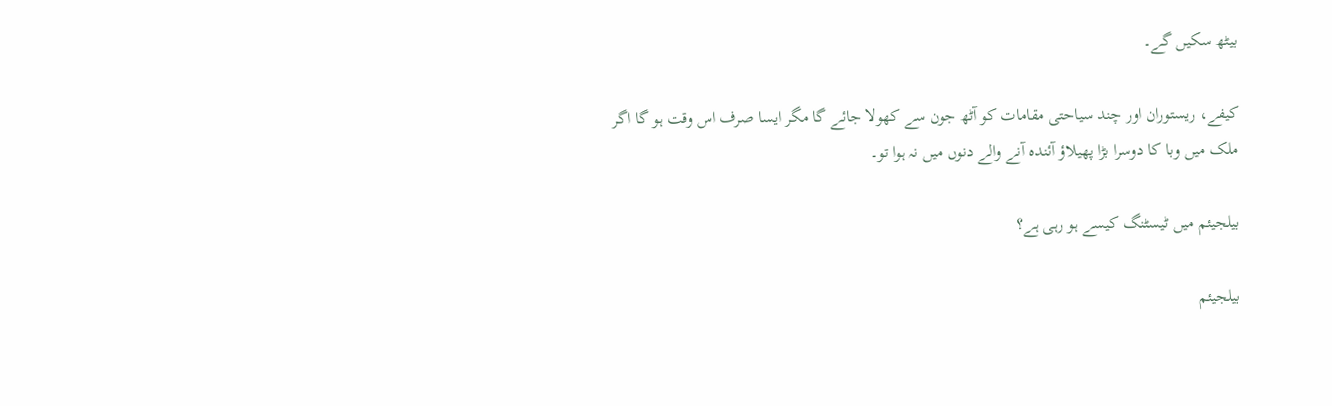بیٹھ سکیں گے۔

کیفے، ریستوران اور چند سیاحتی مقامات کو آٹھ جون سے کھولا جائے گا مگر ایسا صرف اس وقت ہو گا اگر ملک میں وبا کا دوسرا بڑا پھیلاؤ آئندہ آنے والے دنوں میں نہ ہوا تو۔

بیلجیئم میں ٹیسٹنگ کیسے ہو رہی ہے؟

بیلجیئم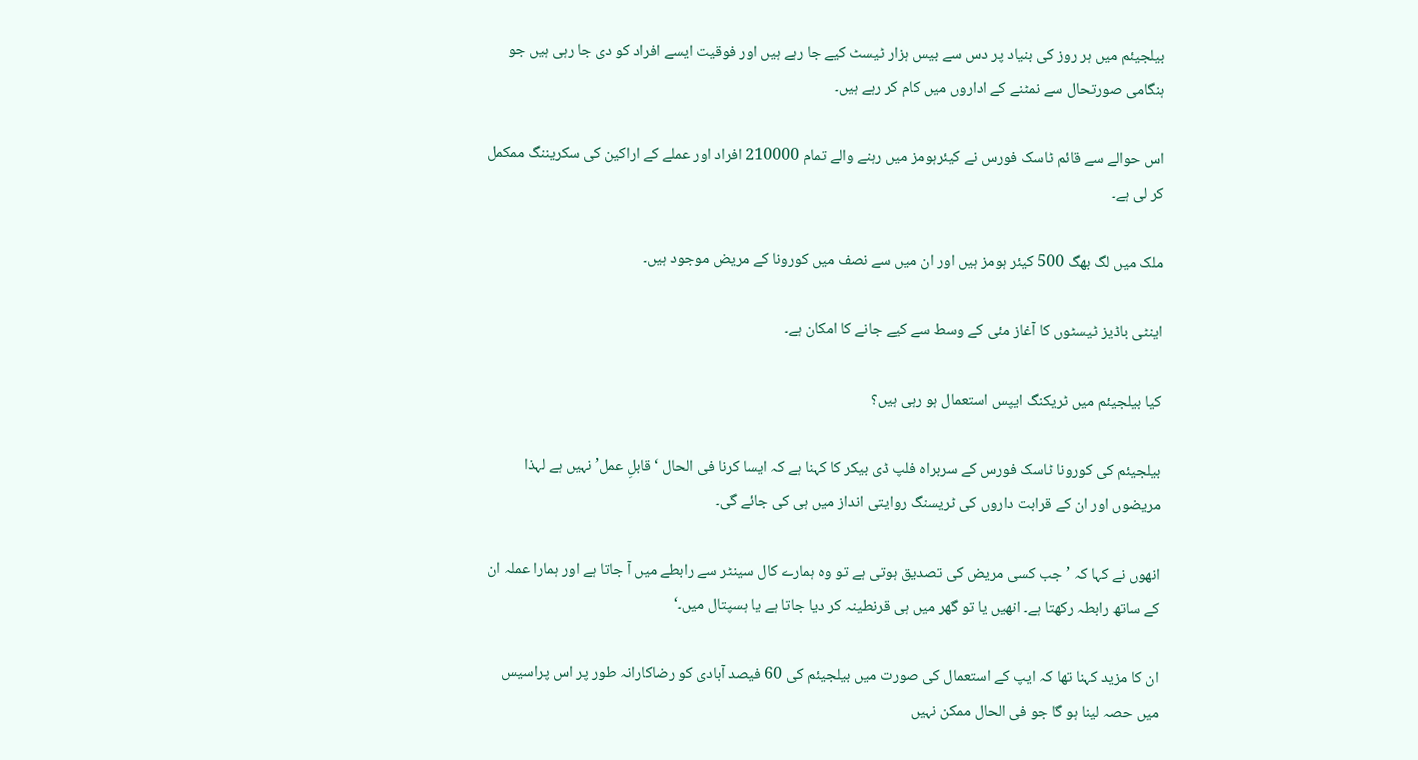بیلجیئم میں ہر روز کی بنیاد پر دس سے بیس ہزار ٹیسٹ کیے جا رہے ہیں اور فوقیت ایسے افراد کو دی جا رہی ہیں جو ہنگامی صورتحال سے نمٹنے کے اداروں میں کام کر رہے ہیں۔

اس حوالے سے قائم ٹاسک فورس نے کیئرہومز میں رہنے والے تمام 210000 افراد اور عملے کے اراکین کی سکریننگ ممکمل کر لی ہے۔

ملک میں لگ بھگ 500 کیئر ہومز ہیں اور ان میں سے نصف میں کورونا کے مریض موجود ہیں۔

اینٹی باڈیز ٹیسٹوں کا آغاز مئی کے وسط سے کیے جانے کا امکان ہے۔

کیا بیلجیئم میں ٹریکنگ ایپس استعمال ہو رہی ہیں؟

بیلجیئم کی کورونا ٹاسک فورس کے سربراہ فلپ ڈی بیکر کا کہنا ہے کہ ایسا کرنا فی الحال ‘قابلِ عمل’ نہیں ہے لہذا مریضوں اور ان کے قرابت داروں کی ٹریسنگ روایتی انداز میں ہی کی جائے گی۔

انھوں نے کہا کہ ’جب کسی مریض کی تصدیق ہوتی ہے تو وہ ہمارے کال سینٹر سے رابطے میں آ جاتا ہے اور ہمارا عملہ ان کے ساتھ رابطہ رکھتا ہے۔ انھیں یا تو گھر میں ہی قرنطینہ کر دیا جاتا ہے یا ہسپتال میں۔‘

ان کا مزید کہنا تھا کہ ایپ کے استعمال کی صورت میں بیلجیئم کی 60 فیصد آبادی کو رضاکارانہ طور پر اس پراسیس میں حصہ لینا ہو گا جو فی الحال ممکن نہیں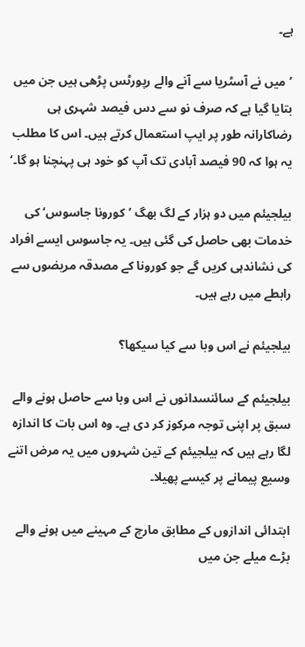ہے۔

’میں نے آسٹریا سے آنے والے رپورٹس پڑھی ہیں جن میں بتایا گیا ہے کہ صرف نو سے دس فیصد شہری ہی رضاکارانہ طور پر ایپ استعمال کرتے ہیں۔ اس کا مطلب یہ ہوا کہ 90 فیصد آبادی تک آپ کو خود ہی پہنچنا ہو گا۔‘

بیلجیئم میں دو ہزار کے لگ بھگ ’کورونا جاسوس‘ کی خدمات بھی حاصل کی گئی ہیں۔ یہ جاسوس ایسے افراد کی نشاندہی کریں گے جو کورونا کے مصدقہ مریضوں سے رابطے میں رہے ہیں۔

بیلجیئم نے اس وبا سے کیا سیکھا؟

بیلجیئم کے سائنسدانوں نے اس وبا سے حاصل ہونے والے سبق پر اپنی توجہ مرکوز کر دی ہے۔ وہ اس بات کا اندازہ لگا رہے ہیں کہ بیلجیئم کے تین شہروں میں یہ مرض اتنے وسیع پیمانے پر کیسے پھیلا۔

ابتدائی اندازوں کے مطابق مارچ کے مہینے میں ہونے والے بڑے میلے جن میں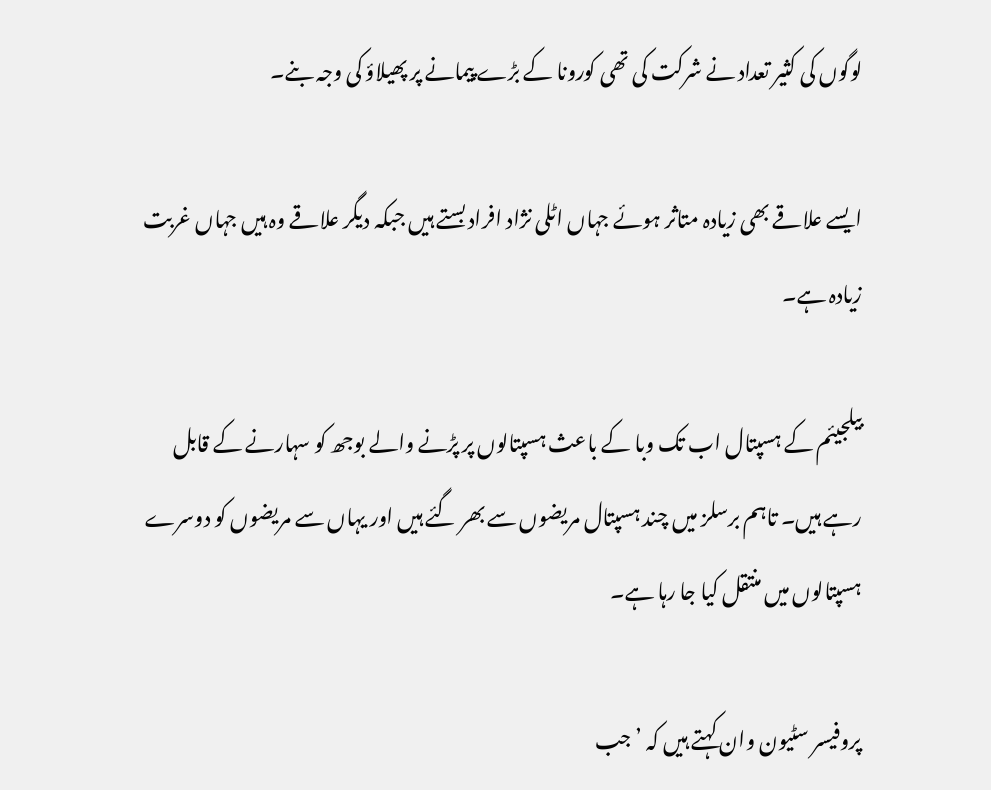لوگوں کی کثیر تعداد نے شرکت کی تھی کورونا کے بڑے پیمانے پر پھیلاؤ کی وجہ بنے۔

ایسے علاقے بھی زیادہ متاثر ہوئے جہاں اٹلی نژاد افراد بستے ہیں جبکہ دیگر علاقے وہ ہیں جہاں غربت زیادہ ہے۔

بیلجیئم کے ہسپتال اب تک وبا کے باعث ہسپتالوں پر پڑنے والے بوجھ کو سہارنے کے قابل رہے ہیں۔ تاہم برسلز میں چند ہسپتال مریضوں سے بھر گئے ہیں اور یہاں سے مریضوں کو دوسرے ہسپتالوں میں منتقل کیا جا رہا ہے۔

پروفیسر سٹیون وان کہتے ہیں کہ ’جب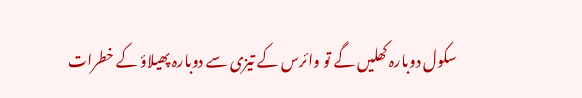سکول دوبارہ کھلیں گے تو وائرس کے تیزی سے دوبارہ پھیلاؤ کے خطرات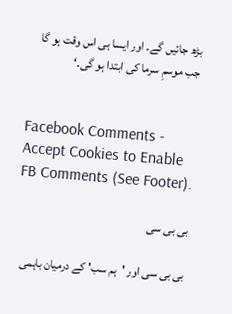بڑھ جائیں گے۔ اور ایسا ہی اس وقت ہو گا جب موسمِ سرما کی ابتدا ہو گی۔‘


Facebook Comments - Accept Cookies to Enable FB Comments (See Footer).

بی بی سی

بی بی سی اور 'ہم سب' کے درمیان باہمی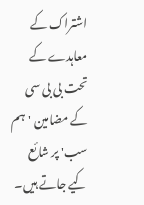اشتراک کے معاہدے کے تحت بی بی سی کے مضامین 'ہم سب' پر شائع کیے جاتے ہیں۔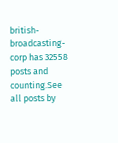british-broadcasting-corp has 32558 posts and counting.See all posts by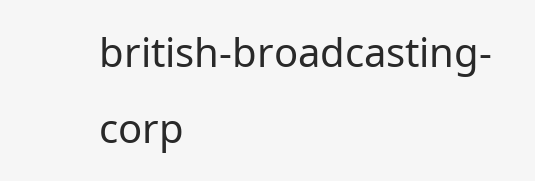british-broadcasting-corp